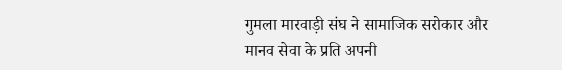गुमला मारवाड़ी संघ ने सामाजिक सरोकार और मानव सेवा के प्रति अपनी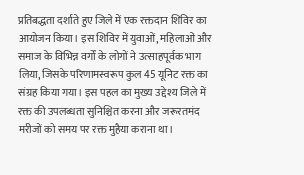प्रतिबद्धता दर्शाते हुए जिले में एक रक्तदान शिविर का आयोजन किया। इस शिविर में युवाओं, महिलाओं और समाज के विभिन्न वर्गों के लोगों ने उत्साहपूर्वक भाग लिया, जिसके परिणामस्वरूप कुल 45 यूनिट रक्त का संग्रह किया गया। इस पहल का मुख्य उद्देश्य जिले में रक्त की उपलब्धता सुनिश्चित करना और जरूरतमंद मरीजों को समय पर रक्त मुहैया कराना था।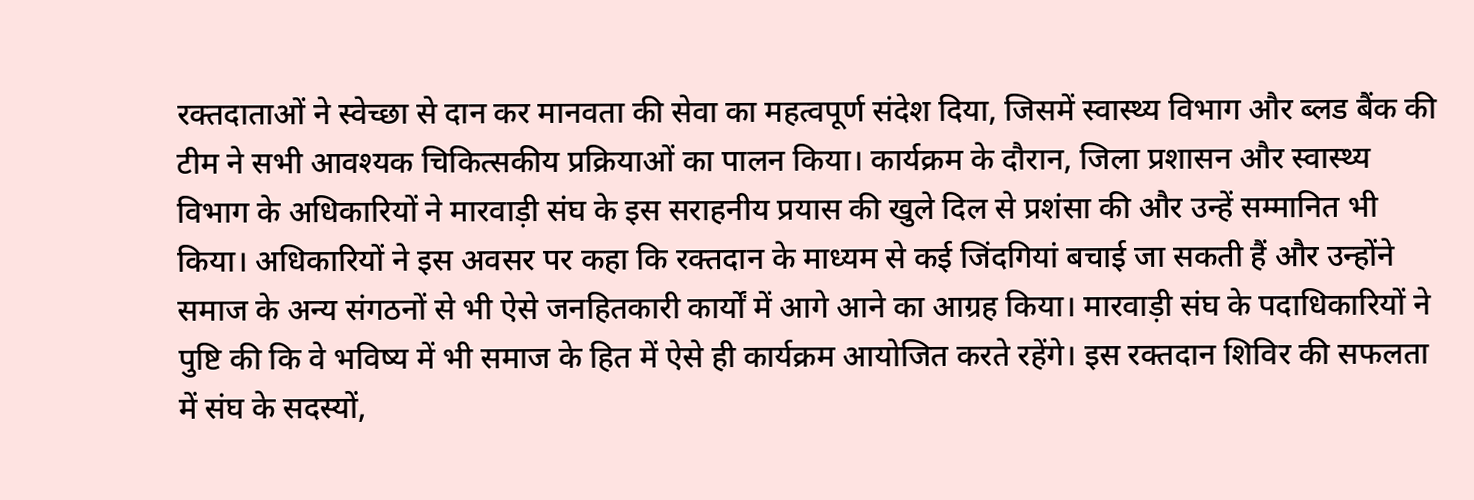रक्तदाताओं ने स्वेच्छा से दान कर मानवता की सेवा का महत्वपूर्ण संदेश दिया, जिसमें स्वास्थ्य विभाग और ब्लड बैंक की टीम ने सभी आवश्यक चिकित्सकीय प्रक्रियाओं का पालन किया। कार्यक्रम के दौरान, जिला प्रशासन और स्वास्थ्य विभाग के अधिकारियों ने मारवाड़ी संघ के इस सराहनीय प्रयास की खुले दिल से प्रशंसा की और उन्हें सम्मानित भी किया। अधिकारियों ने इस अवसर पर कहा कि रक्तदान के माध्यम से कई जिंदगियां बचाई जा सकती हैं और उन्होंने समाज के अन्य संगठनों से भी ऐसे जनहितकारी कार्यों में आगे आने का आग्रह किया। मारवाड़ी संघ के पदाधिकारियों ने पुष्टि की कि वे भविष्य में भी समाज के हित में ऐसे ही कार्यक्रम आयोजित करते रहेंगे। इस रक्तदान शिविर की सफलता में संघ के सदस्यों,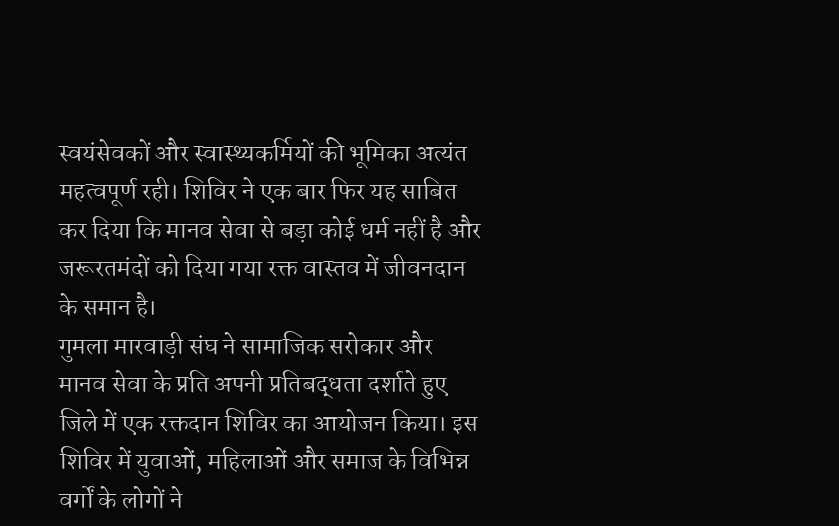स्वयंसेवकों और स्वास्थ्यकर्मियों की भूमिका अत्यंत महत्वपूर्ण रही। शिविर ने एक बार फिर यह साबित कर दिया कि मानव सेवा से बड़ा कोई धर्म नहीं है और जरूरतमंदों को दिया गया रक्त वास्तव में जीवनदान के समान है।
गुमला मारवाड़ी संघ ने सामाजिक सरोकार और मानव सेवा के प्रति अपनी प्रतिबद्धता दर्शाते हुए जिले में एक रक्तदान शिविर का आयोजन किया। इस शिविर में युवाओं, महिलाओं और समाज के विभिन्न वर्गों के लोगों ने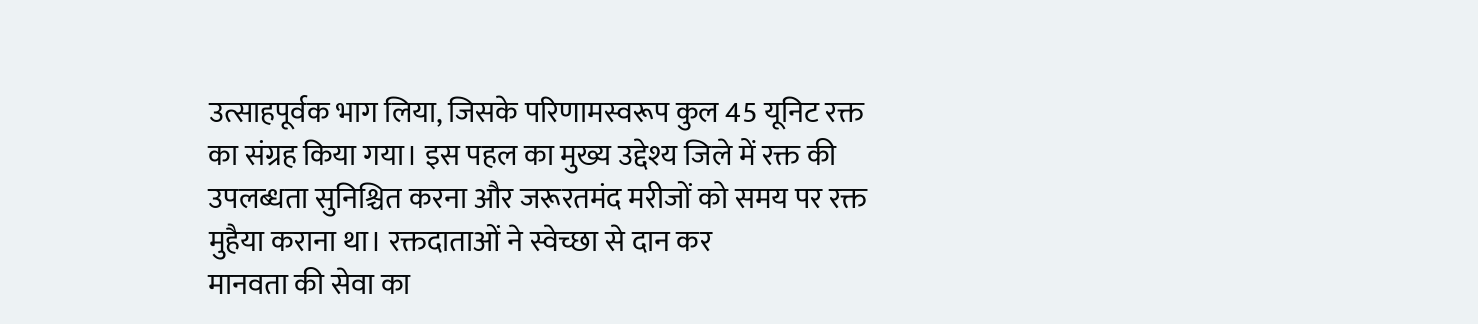उत्साहपूर्वक भाग लिया, जिसके परिणामस्वरूप कुल 45 यूनिट रक्त का संग्रह किया गया। इस पहल का मुख्य उद्देश्य जिले में रक्त की उपलब्धता सुनिश्चित करना और जरूरतमंद मरीजों को समय पर रक्त मुहैया कराना था। रक्तदाताओं ने स्वेच्छा से दान कर
मानवता की सेवा का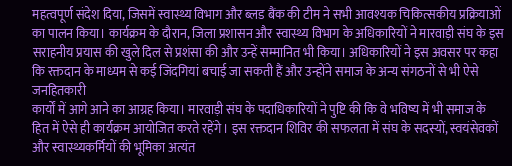महत्वपूर्ण संदेश दिया, जिसमें स्वास्थ्य विभाग और ब्लड बैंक की टीम ने सभी आवश्यक चिकित्सकीय प्रक्रियाओं का पालन किया। कार्यक्रम के दौरान, जिला प्रशासन और स्वास्थ्य विभाग के अधिकारियों ने मारवाड़ी संघ के इस सराहनीय प्रयास की खुले दिल से प्रशंसा की और उन्हें सम्मानित भी किया। अधिकारियों ने इस अवसर पर कहा कि रक्तदान के माध्यम से कई जिंदगियां बचाई जा सकती हैं और उन्होंने समाज के अन्य संगठनों से भी ऐसे जनहितकारी
कार्यों में आगे आने का आग्रह किया। मारवाड़ी संघ के पदाधिकारियों ने पुष्टि की कि वे भविष्य में भी समाज के हित में ऐसे ही कार्यक्रम आयोजित करते रहेंगे। इस रक्तदान शिविर की सफलता में संघ के सदस्यों, स्वयंसेवकों और स्वास्थ्यकर्मियों की भूमिका अत्यंत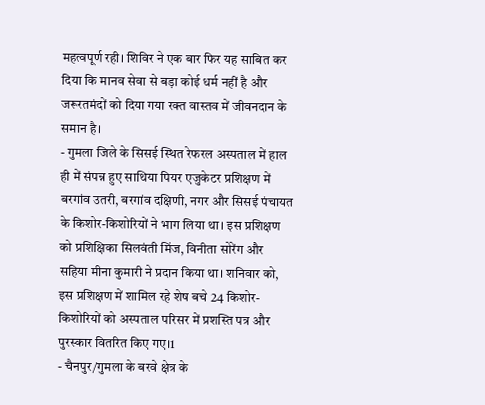महत्वपूर्ण रही। शिविर ने एक बार फिर यह साबित कर दिया कि मानव सेवा से बड़ा कोई धर्म नहीं है और जरूरतमंदों को दिया गया रक्त वास्तव में जीवनदान के समान है।
- गुमला जिले के सिसई स्थित रेफरल अस्पताल में हाल ही में संपन्न हुए साथिया पियर एजुकेटर प्रशिक्षण में बरगांव उतरी, बरगांव दक्षिणी, नगर और सिसई पंचायत के किशोर-किशोरियों ने भाग लिया था। इस प्रशिक्षण को प्रशिक्षिका सिलवंती मिंज, विनीता सोरेंग और सहिया मीना कुमारी ने प्रदान किया था। शनिवार को, इस प्रशिक्षण में शामिल रहे शेष बचे 24 किशोर-किशोरियों को अस्पताल परिसर में प्रशस्ति पत्र और पुरस्कार वितरित किए गए।1
- चैनपुर/गुमला के बरवे क्षेत्र के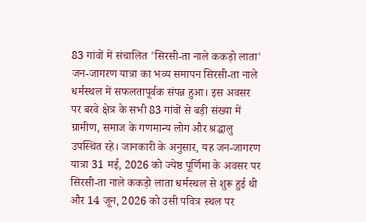83 गांवों में संचालित 'सिरसी-ता नाले ककड़ो लाता' जन-जागरण यात्रा का भव्य समापन सिरसी-ता नाले धर्मस्थल में सफलतापूर्वक संपन्न हुआ। इस अवसर पर बरवे क्षेत्र के सभी 83 गांवों से बड़ी संख्या में ग्रामीण, समाज के गणमान्य लोग और श्रद्धालु उपस्थित रहे। जानकारी के अनुसार, यह जन-जागरण यात्रा 31 मई, 2026 को ज्येष्ठ पूर्णिमा के अवसर पर सिरसी-ता नाले ककड़ो लाता धर्मस्थल से शुरू हुई थी और 14 जून, 2026 को उसी पवित्र स्थल पर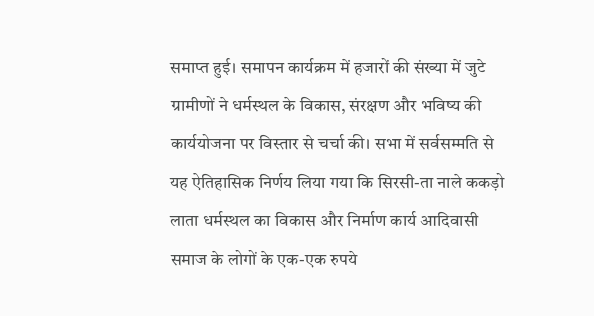समाप्त हुई। समापन कार्यक्रम में हजारों की संख्या में जुटे ग्रामीणों ने धर्मस्थल के विकास, संरक्षण और भविष्य की कार्ययोजना पर विस्तार से चर्चा की। सभा में सर्वसम्मति से यह ऐतिहासिक निर्णय लिया गया कि सिरसी-ता नाले ककड़ो लाता धर्मस्थल का विकास और निर्माण कार्य आदिवासी समाज के लोगों के एक-एक रुपये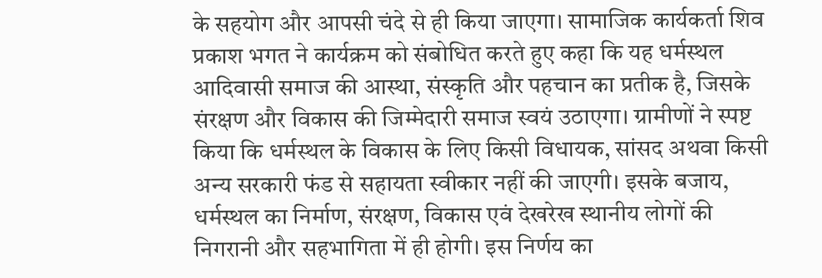के सहयोग और आपसी चंदे से ही किया जाएगा। सामाजिक कार्यकर्ता शिव प्रकाश भगत ने कार्यक्रम को संबोधित करते हुए कहा कि यह धर्मस्थल आदिवासी समाज की आस्था, संस्कृति और पहचान का प्रतीक है, जिसके संरक्षण और विकास की जिम्मेदारी समाज स्वयं उठाएगा। ग्रामीणों ने स्पष्ट किया कि धर्मस्थल के विकास के लिए किसी विधायक, सांसद अथवा किसी अन्य सरकारी फंड से सहायता स्वीकार नहीं की जाएगी। इसके बजाय, धर्मस्थल का निर्माण, संरक्षण, विकास एवं देखरेख स्थानीय लोगों की निगरानी और सहभागिता में ही होगी। इस निर्णय का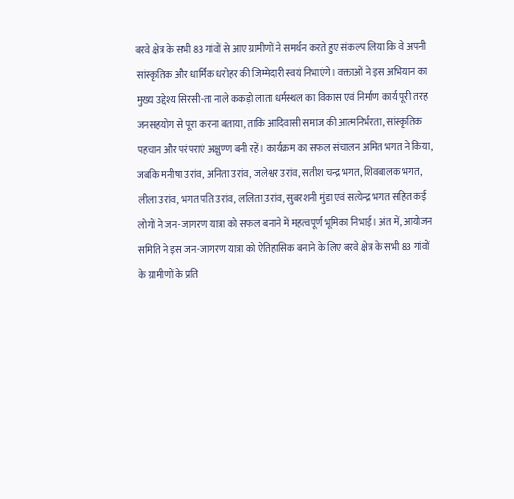बरवे क्षेत्र के सभी 83 गांवों से आए ग्रामीणों ने समर्थन करते हुए संकल्प लिया कि वे अपनी सांस्कृतिक और धार्मिक धरोहर की जिम्मेदारी स्वयं निभाएंगे। वक्ताओं ने इस अभियान का मुख्य उद्देश्य सिरसी-ता नाले ककड़ो लाता धर्मस्थल का विकास एवं निर्माण कार्य पूरी तरह जनसहयोग से पूरा करना बताया, ताकि आदिवासी समाज की आत्मनिर्भरता, सांस्कृतिक पहचान और परंपराएं अक्षुण्ण बनी रहें। कार्यक्रम का सफल संचालन अमित भगत ने किया, जबकि मनीषा उरांव, अनिता उरांव, जलेश्वर उरांव, सतीश चन्द्र भगत, शिवबालक भगत, लीला उरांव, भगत पति उरांव, ललिता उरांव, सुबरशनी मुंडा एवं सत्येन्द्र भगत सहित कई लोगों ने जन-जागरण यात्रा को सफल बनाने में महत्वपूर्ण भूमिका निभाई। अंत में, आयोजन समिति ने इस जन-जागरण यात्रा को ऐतिहासिक बनाने के लिए बरवे क्षेत्र के सभी 83 गांवों के ग्रामीणों के प्रति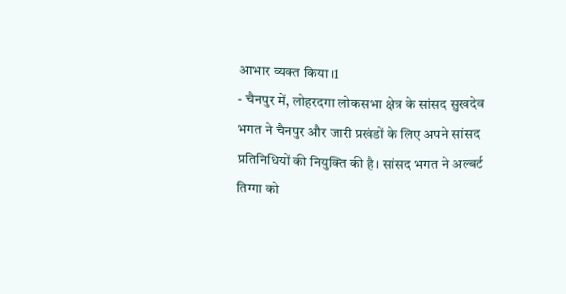आभार व्यक्त किया।1
- चैनपुर में, लोहरदगा लोकसभा क्षेत्र के सांसद सुखदेव भगत ने चैनपुर और जारी प्रखंडों के लिए अपने सांसद प्रतिनिधियों की नियुक्ति की है। सांसद भगत ने अल्बर्ट तिग्गा को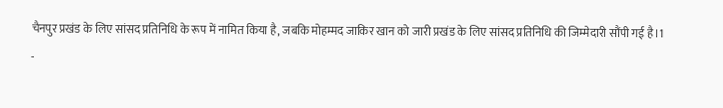चैनपुर प्रखंड के लिए सांसद प्रतिनिधि के रूप में नामित किया है, जबकि मोहम्मद जाकिर खान को जारी प्रखंड के लिए सांसद प्रतिनिधि की जिम्मेदारी सौंपी गई है।1
-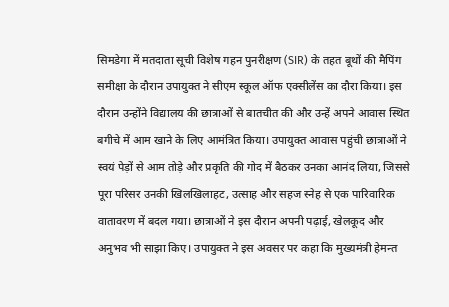सिमडेगा में मतदाता सूची विशेष गहन पुनरीक्षण (SIR) के तहत बूथों की मैपिंग समीक्षा के दौरान उपायुक्त ने सीएम स्कूल ऑफ एक्सीलेंस का दौरा किया। इस दौरान उन्होंने विद्यालय की छात्राओं से बातचीत की और उन्हें अपने आवास स्थित बगीचे में आम खाने के लिए आमंत्रित किया। उपायुक्त आवास पहुंची छात्राओं ने स्वयं पेड़ों से आम तोड़े और प्रकृति की गोद में बैठकर उनका आनंद लिया, जिससे पूरा परिसर उनकी खिलखिलाहट, उत्साह और सहज स्नेह से एक पारिवारिक वातावरण में बदल गया। छात्राओं ने इस दौरान अपनी पढ़ाई, खेलकूद और अनुभव भी साझा किए। उपायुक्त ने इस अवसर पर कहा कि मुख्यमंत्री हेमन्त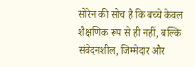सोरेन की सोच है कि बच्चे केवल शैक्षणिक रूप से ही नहीं, बल्कि संवेदनशील, जिम्मेदार और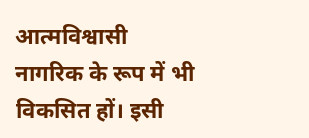आत्मविश्वासी नागरिक के रूप में भी विकसित हों। इसी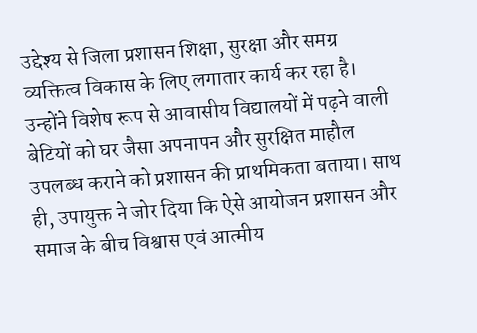उद्देश्य से जिला प्रशासन शिक्षा, सुरक्षा और समग्र व्यक्तित्व विकास के लिए लगातार कार्य कर रहा है। उन्होंने विशेष रूप से आवासीय विद्यालयों में पढ़ने वाली बेटियों को घर जैसा अपनापन और सुरक्षित माहौल उपलब्ध कराने को प्रशासन की प्राथमिकता बताया। साथ ही, उपायुक्त ने जोर दिया कि ऐसे आयोजन प्रशासन और समाज के बीच विश्वास एवं आत्मीय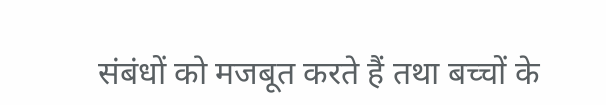संबंधों को मजबूत करते हैं तथा बच्चों के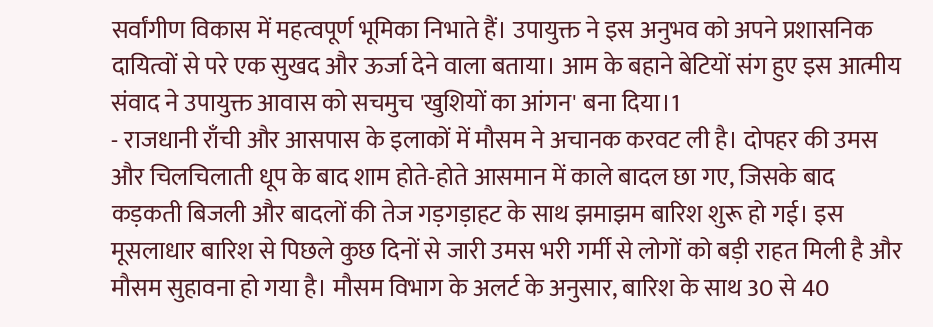सर्वांगीण विकास में महत्वपूर्ण भूमिका निभाते हैं। उपायुक्त ने इस अनुभव को अपने प्रशासनिक दायित्वों से परे एक सुखद और ऊर्जा देने वाला बताया। आम के बहाने बेटियों संग हुए इस आत्मीय संवाद ने उपायुक्त आवास को सचमुच 'खुशियों का आंगन' बना दिया।1
- राजधानी राँची और आसपास के इलाकों में मौसम ने अचानक करवट ली है। दोपहर की उमस और चिलचिलाती धूप के बाद शाम होते-होते आसमान में काले बादल छा गए, जिसके बाद कड़कती बिजली और बादलों की तेज गड़गड़ाहट के साथ झमाझम बारिश शुरू हो गई। इस मूसलाधार बारिश से पिछले कुछ दिनों से जारी उमस भरी गर्मी से लोगों को बड़ी राहत मिली है और मौसम सुहावना हो गया है। मौसम विभाग के अलर्ट के अनुसार, बारिश के साथ 30 से 40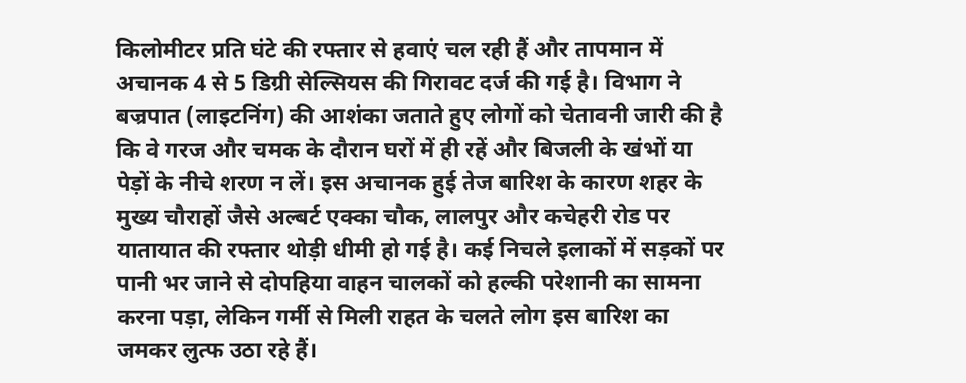किलोमीटर प्रति घंटे की रफ्तार से हवाएं चल रही हैं और तापमान में अचानक 4 से 5 डिग्री सेल्सियस की गिरावट दर्ज की गई है। विभाग ने बज्रपात (लाइटनिंग) की आशंका जताते हुए लोगों को चेतावनी जारी की है कि वे गरज और चमक के दौरान घरों में ही रहें और बिजली के खंभों या पेड़ों के नीचे शरण न लें। इस अचानक हुई तेज बारिश के कारण शहर के मुख्य चौराहों जैसे अल्बर्ट एक्का चौक, लालपुर और कचेहरी रोड पर यातायात की रफ्तार थोड़ी धीमी हो गई है। कई निचले इलाकों में सड़कों पर पानी भर जाने से दोपहिया वाहन चालकों को हल्की परेशानी का सामना करना पड़ा, लेकिन गर्मी से मिली राहत के चलते लोग इस बारिश का जमकर लुत्फ उठा रहे हैं।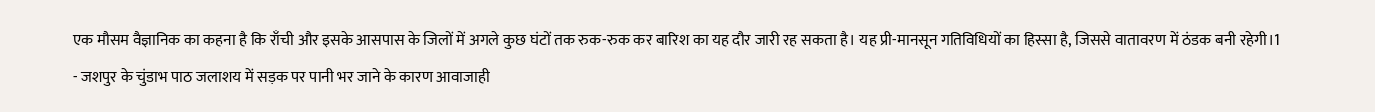एक मौसम वैज्ञानिक का कहना है कि राँची और इसके आसपास के जिलों में अगले कुछ घंटों तक रुक-रुक कर बारिश का यह दौर जारी रह सकता है। यह प्री-मानसून गतिविधियों का हिस्सा है, जिससे वातावरण में ठंडक बनी रहेगी।1
- जशपुर के चुंडाभ पाठ जलाशय में सड़क पर पानी भर जाने के कारण आवाजाही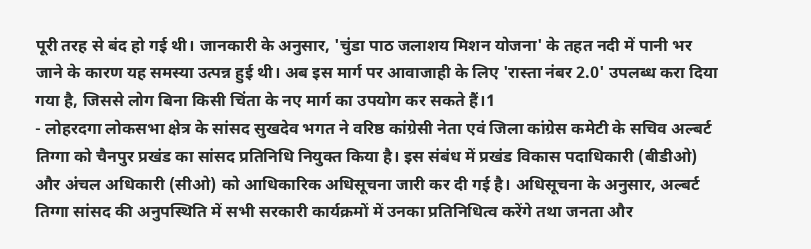पूरी तरह से बंद हो गई थी। जानकारी के अनुसार, 'चुंडा पाठ जलाशय मिशन योजना' के तहत नदी में पानी भर जाने के कारण यह समस्या उत्पन्न हुई थी। अब इस मार्ग पर आवाजाही के लिए 'रास्ता नंबर 2.0' उपलब्ध करा दिया गया है, जिससे लोग बिना किसी चिंता के नए मार्ग का उपयोग कर सकते हैं।1
- लोहरदगा लोकसभा क्षेत्र के सांसद सुखदेव भगत ने वरिष्ठ कांग्रेसी नेता एवं जिला कांग्रेस कमेटी के सचिव अल्बर्ट तिग्गा को चैनपुर प्रखंड का सांसद प्रतिनिधि नियुक्त किया है। इस संबंध में प्रखंड विकास पदाधिकारी (बीडीओ) और अंचल अधिकारी (सीओ) को आधिकारिक अधिसूचना जारी कर दी गई है। अधिसूचना के अनुसार, अल्बर्ट तिग्गा सांसद की अनुपस्थिति में सभी सरकारी कार्यक्रमों में उनका प्रतिनिधित्व करेंगे तथा जनता और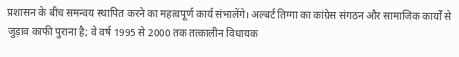प्रशासन के बीच समन्वय स्थापित करने का महत्वपूर्ण कार्य संभालेंगे। अल्बर्ट तिग्गा का कांग्रेस संगठन और सामाजिक कार्यों से जुड़ाव काफी पुराना है; वे वर्ष 1995 से 2000 तक तत्कालीन विधायक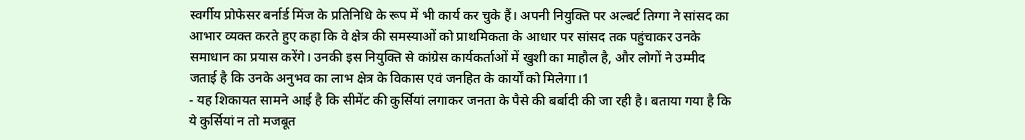स्वर्गीय प्रोफेसर बर्नार्ड मिंज के प्रतिनिधि के रूप में भी कार्य कर चुके हैं। अपनी नियुक्ति पर अल्बर्ट तिग्गा ने सांसद का आभार व्यक्त करते हुए कहा कि वे क्षेत्र की समस्याओं को प्राथमिकता के आधार पर सांसद तक पहुंचाकर उनके समाधान का प्रयास करेंगे। उनकी इस नियुक्ति से कांग्रेस कार्यकर्ताओं में खुशी का माहौल है, और लोगों ने उम्मीद जताई है कि उनके अनुभव का लाभ क्षेत्र के विकास एवं जनहित के कार्यों को मिलेगा।1
- यह शिकायत सामने आई है कि सीमेंट की कुर्सियां लगाकर जनता के पैसे की बर्बादी की जा रही है। बताया गया है कि ये कुर्सियां न तो मजबूत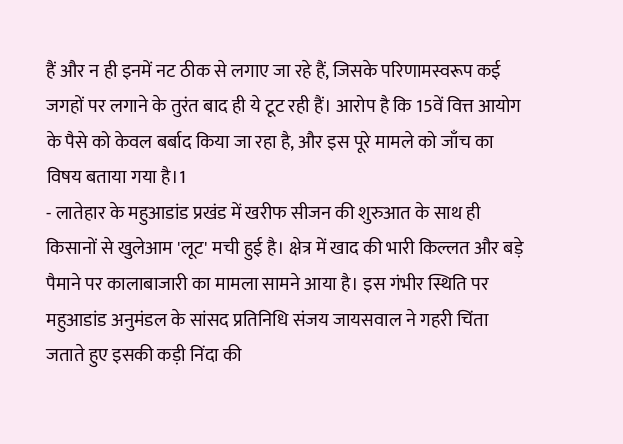हैं और न ही इनमें नट ठीक से लगाए जा रहे हैं, जिसके परिणामस्वरूप कई जगहों पर लगाने के तुरंत बाद ही ये टूट रही हैं। आरोप है कि 15वें वित्त आयोग के पैसे को केवल बर्बाद किया जा रहा है, और इस पूरे मामले को जाँच का विषय बताया गया है।1
- लातेहार के महुआडांड प्रखंड में खरीफ सीजन की शुरुआत के साथ ही किसानों से खुलेआम 'लूट' मची हुई है। क्षेत्र में खाद की भारी किल्लत और बड़े पैमाने पर कालाबाजारी का मामला सामने आया है। इस गंभीर स्थिति पर महुआडांड अनुमंडल के सांसद प्रतिनिधि संजय जायसवाल ने गहरी चिंता जताते हुए इसकी कड़ी निंदा की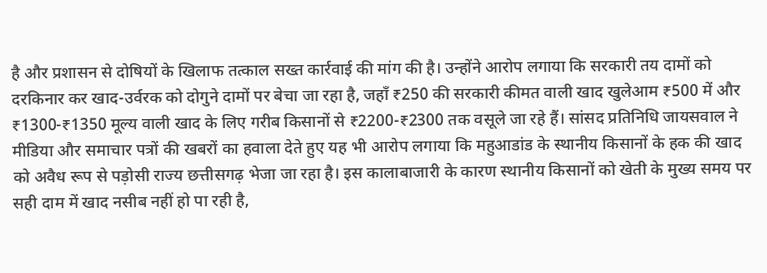है और प्रशासन से दोषियों के खिलाफ तत्काल सख्त कार्रवाई की मांग की है। उन्होंने आरोप लगाया कि सरकारी तय दामों को दरकिनार कर खाद-उर्वरक को दोगुने दामों पर बेचा जा रहा है, जहाँ ₹250 की सरकारी कीमत वाली खाद खुलेआम ₹500 में और ₹1300-₹1350 मूल्य वाली खाद के लिए गरीब किसानों से ₹2200-₹2300 तक वसूले जा रहे हैं। सांसद प्रतिनिधि जायसवाल ने मीडिया और समाचार पत्रों की खबरों का हवाला देते हुए यह भी आरोप लगाया कि महुआडांड के स्थानीय किसानों के हक की खाद को अवैध रूप से पड़ोसी राज्य छत्तीसगढ़ भेजा जा रहा है। इस कालाबाजारी के कारण स्थानीय किसानों को खेती के मुख्य समय पर सही दाम में खाद नसीब नहीं हो पा रही है,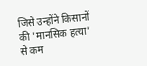जिसे उन्होंने किसानों की 'मानसिक हत्या' से कम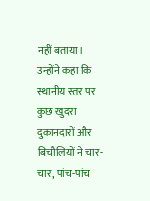नहीं बताया। उन्होंने कहा कि स्थानीय स्तर पर कुछ खुदरा दुकानदारों और बिचौलियों ने चार-चार, पांच-पांच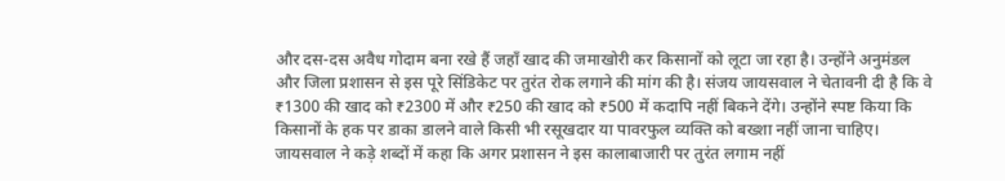और दस-दस अवैध गोदाम बना रखे हैं जहाँ खाद की जमाखोरी कर किसानों को लूटा जा रहा है। उन्होंने अनुमंडल और जिला प्रशासन से इस पूरे सिंडिकेट पर तुरंत रोक लगाने की मांग की है। संजय जायसवाल ने चेतावनी दी है कि वे ₹1300 की खाद को ₹2300 में और ₹250 की खाद को ₹500 में कदापि नहीं बिकने देंगे। उन्होंने स्पष्ट किया कि किसानों के हक पर डाका डालने वाले किसी भी रसूखदार या पावरफुल व्यक्ति को बख्शा नहीं जाना चाहिए। जायसवाल ने कड़े शब्दों में कहा कि अगर प्रशासन ने इस कालाबाजारी पर तुरंत लगाम नहीं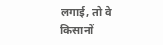लगाई, तो वे किसानों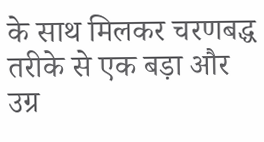के साथ मिलकर चरणबद्ध तरीके से एक बड़ा और उग्र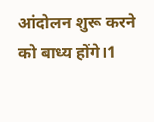आंदोलन शुरू करने को बाध्य होंगे।1